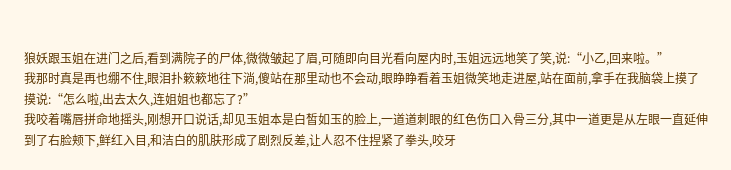狼妖跟玉姐在进门之后,看到满院子的尸体,微微皱起了眉,可随即向目光看向屋内时,玉姐远远地笑了笑,说:“小乙,回来啦。”
我那时真是再也绷不住,眼泪扑簌簌地往下淌,傻站在那里动也不会动,眼睁睁看着玉姐微笑地走进屋,站在面前,拿手在我脑袋上摸了摸说:“怎么啦,出去太久,连姐姐也都忘了?”
我咬着嘴唇拼命地摇头,刚想开口说话,却见玉姐本是白皙如玉的脸上,一道道刺眼的红色伤口入骨三分,其中一道更是从左眼一直延伸到了右脸颊下,鲜红入目,和洁白的肌肤形成了剧烈反差,让人忍不住捏紧了拳头,咬牙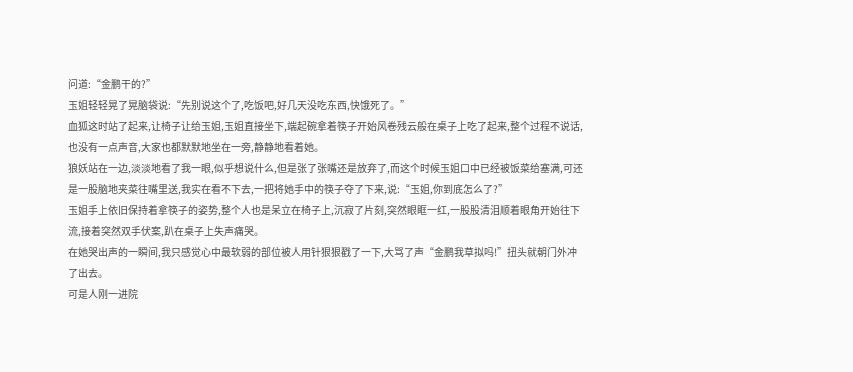问道:“金鹏干的?”
玉姐轻轻晃了晃脑袋说:“先别说这个了,吃饭吧,好几天没吃东西,快饿死了。”
血狐这时站了起来,让椅子让给玉姐,玉姐直接坐下,端起碗拿着筷子开始风卷残云般在桌子上吃了起来,整个过程不说话,也没有一点声音,大家也都默默地坐在一旁,静静地看着她。
狼妖站在一边,淡淡地看了我一眼,似乎想说什么,但是张了张嘴还是放弃了,而这个时候玉姐口中已经被饭菜给塞满,可还是一股脑地夹菜往嘴里送,我实在看不下去,一把将她手中的筷子夺了下来,说:“玉姐,你到底怎么了?”
玉姐手上依旧保持着拿筷子的姿势,整个人也是呆立在椅子上,沉寂了片刻,突然眼眶一红,一股股清泪顺着眼角开始往下流,接着突然双手伏案,趴在桌子上失声痛哭。
在她哭出声的一瞬间,我只感觉心中最软弱的部位被人用针狠狠戳了一下,大骂了声“金鹏我草拟吗!”扭头就朝门外冲了出去。
可是人刚一进院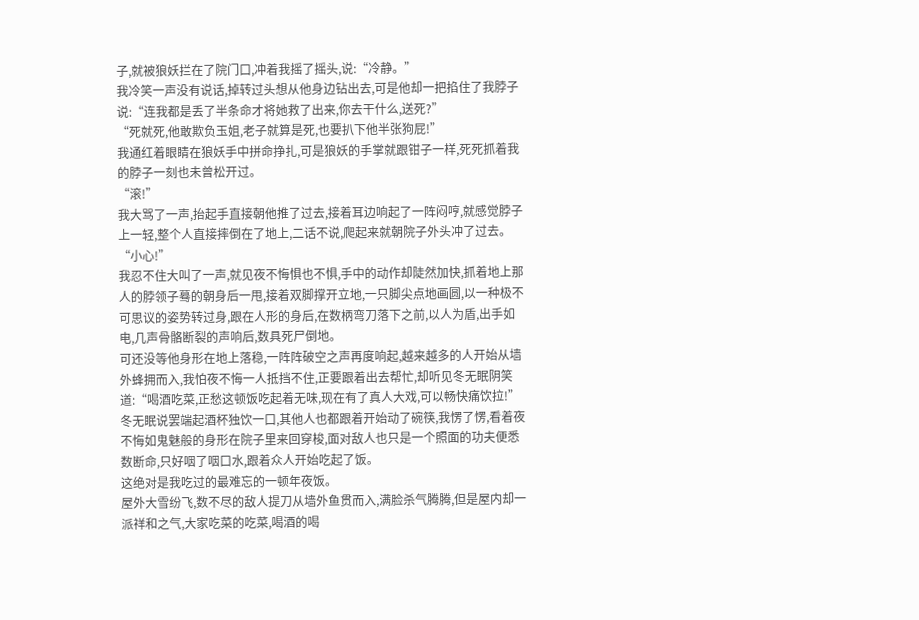子,就被狼妖拦在了院门口,冲着我摇了摇头,说:“冷静。”
我冷笑一声没有说话,掉转过头想从他身边钻出去,可是他却一把掐住了我脖子说:“连我都是丢了半条命才将她救了出来,你去干什么,送死?”
“死就死,他敢欺负玉姐,老子就算是死,也要扒下他半张狗屁!”
我通红着眼睛在狼妖手中拼命挣扎,可是狼妖的手掌就跟钳子一样,死死抓着我的脖子一刻也未曾松开过。
“滚!”
我大骂了一声,抬起手直接朝他推了过去,接着耳边响起了一阵闷哼,就感觉脖子上一轻,整个人直接摔倒在了地上,二话不说,爬起来就朝院子外头冲了过去。
“小心!”
我忍不住大叫了一声,就见夜不悔惧也不惧,手中的动作却陡然加快,抓着地上那人的脖领子蓦的朝身后一甩,接着双脚撑开立地,一只脚尖点地画圆,以一种极不可思议的姿势转过身,跟在人形的身后,在数柄弯刀落下之前,以人为盾,出手如电,几声骨骼断裂的声响后,数具死尸倒地。
可还没等他身形在地上落稳,一阵阵破空之声再度响起,越来越多的人开始从墙外蜂拥而入,我怕夜不悔一人抵挡不住,正要跟着出去帮忙,却听见冬无眠阴笑道:“喝酒吃菜,正愁这顿饭吃起着无味,现在有了真人大戏,可以畅快痛饮拉!”
冬无眠说罢端起酒杯独饮一口,其他人也都跟着开始动了碗筷,我愣了愣,看着夜不悔如鬼魅般的身形在院子里来回穿梭,面对敌人也只是一个照面的功夫便悉数断命,只好咽了咽口水,跟着众人开始吃起了饭。
这绝对是我吃过的最难忘的一顿年夜饭。
屋外大雪纷飞,数不尽的敌人提刀从墙外鱼贯而入,满脸杀气腾腾,但是屋内却一派祥和之气,大家吃菜的吃菜,喝酒的喝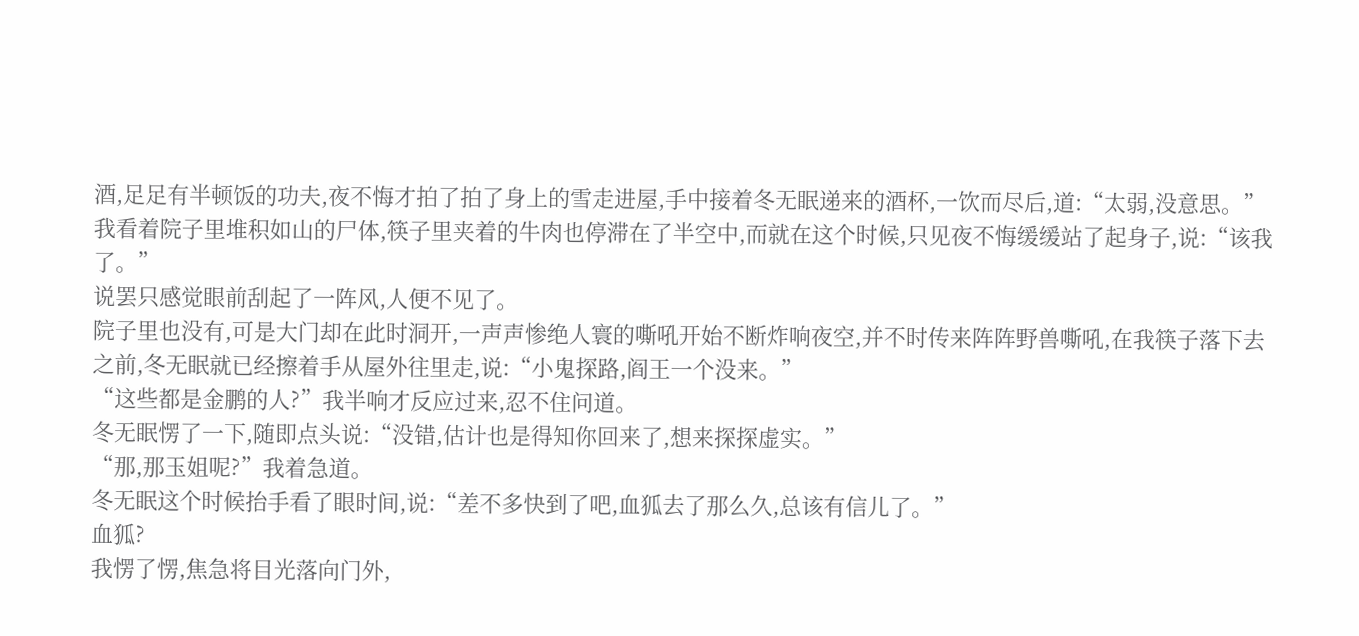酒,足足有半顿饭的功夫,夜不悔才拍了拍了身上的雪走进屋,手中接着冬无眠递来的酒杯,一饮而尽后,道:“太弱,没意思。”
我看着院子里堆积如山的尸体,筷子里夹着的牛肉也停滞在了半空中,而就在这个时候,只见夜不悔缓缓站了起身子,说:“该我了。”
说罢只感觉眼前刮起了一阵风,人便不见了。
院子里也没有,可是大门却在此时洞开,一声声惨绝人寰的嘶吼开始不断炸响夜空,并不时传来阵阵野兽嘶吼,在我筷子落下去之前,冬无眠就已经擦着手从屋外往里走,说:“小鬼探路,阎王一个没来。”
“这些都是金鹏的人?”我半响才反应过来,忍不住问道。
冬无眠愣了一下,随即点头说:“没错,估计也是得知你回来了,想来探探虚实。”
“那,那玉姐呢?”我着急道。
冬无眠这个时候抬手看了眼时间,说:“差不多快到了吧,血狐去了那么久,总该有信儿了。”
血狐?
我愣了愣,焦急将目光落向门外,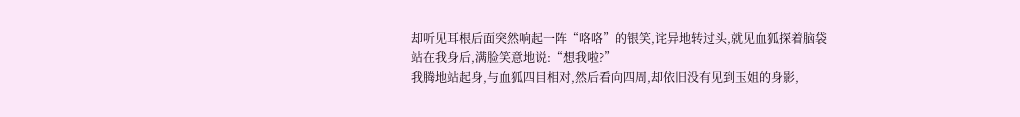却听见耳根后面突然响起一阵“咯咯”的银笑,诧异地转过头,就见血狐探着脑袋站在我身后,满脸笑意地说:“想我啦?”
我腾地站起身,与血狐四目相对,然后看向四周,却依旧没有见到玉姐的身影,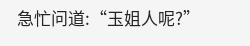急忙问道:“玉姐人呢?”